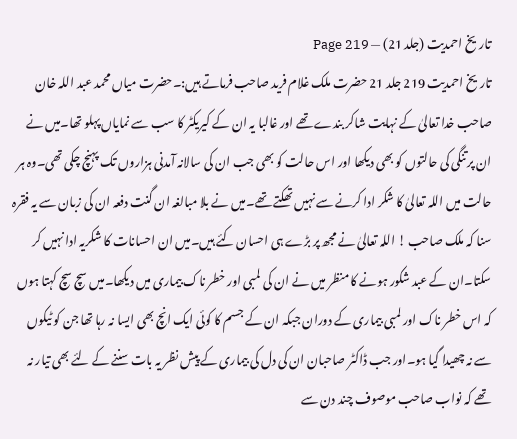تاریخ احمدیت (جلد 21) — Page 219
تاریخ احمدیت 219 جلد 21 حضرت ملک غلام فرید صاحب فرماتے ہیں:۔حضرت میاں محمد عبد اللہ خان صاحب خدا تعالیٰ کے نہایت شاکر بندے تھے اور غالبا یہ ان کے کیریکٹر کا سب سے نمایاں پہلو تھا۔میں نے ان پر تنگی کی حالتوں کو بھی دیکھا اور اس حالت کو بھی جب ان کی سالانہ آمدنی ہزاروں تک پہنچ چکی تھی۔وہ ہر حالت میں اللہ تعالیٰ کا شکر ادا کرنے سے نہیں تھکتے تھے۔میں نے بلا مبالغہ ان گنت دفعہ ان کی زبان سے یہ فقرہ سنا کہ ملک صاحب ! اللہ تعالیٰ نے مجھ پر بڑے ہی احسان کئے ہیں۔میں ان احسانات کا شکریہ ادا نہیں کر سکتا۔ان کے عبد شکور ہونے کا منظر میں نے ان کی لمبی اور خطر ناک بیماری میں دیکھا۔میں سچ سچ کہتا ہوں کہ اس خطر ناک اور لمبی بیماری کے دوران جبکہ ان کے جسم کا کوئی ایک انچ بھی ایسا نہ رہا تھا جن کو ٹیکوں سے نہ چھیدا گیا ہو۔اور جب ڈاکٹر صاحبان ان کی دل کی بیماری کے پیش نظر یہ بات سننے کے لئے بھی تیار نہ تھے کہ نواب صاحب موصوف چند دن سے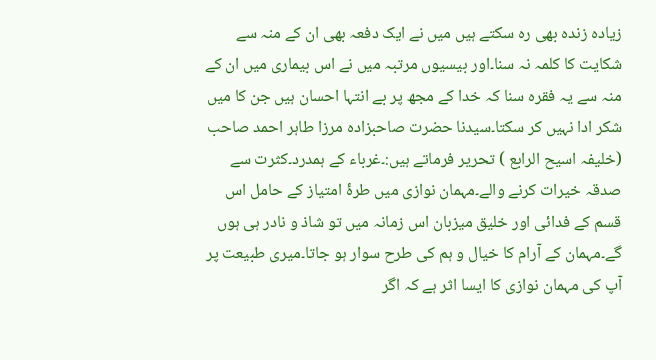زیادہ زندہ بھی رہ سکتے ہیں میں نے ایک دفعہ بھی ان کے منہ سے شکایت کا کلمہ نہ سنا۔اور بیسیوں مرتبہ میں نے اس بیماری میں ان کے منہ سے یہ فقرہ سنا کہ خدا کے مجھ پر بے انتہا احسان ہیں جن کا میں شکر ادا نہیں کر سکتا۔سیدنا حضرت صاحبزادہ مرزا طاہر احمد صاحب (خلیفہ اسیح الرابع ) تحریر فرماتے ہیں:۔غرباء کے ہمدرد۔کثرت سے صدقہ خیرات کرنے والے۔مہمان نوازی میں طرۂ امتیاز کے حامل اس قسم کے فدائی اور خلیق میزبان اس زمانہ میں تو شاذ و نادر ہی ہوں گے۔مہمان کے آرام کا خیال و ہم کی طرح سوار ہو جاتا۔میری طبیعت پر آپ کی مہمان نوازی کا ایسا اثر ہے کہ اگر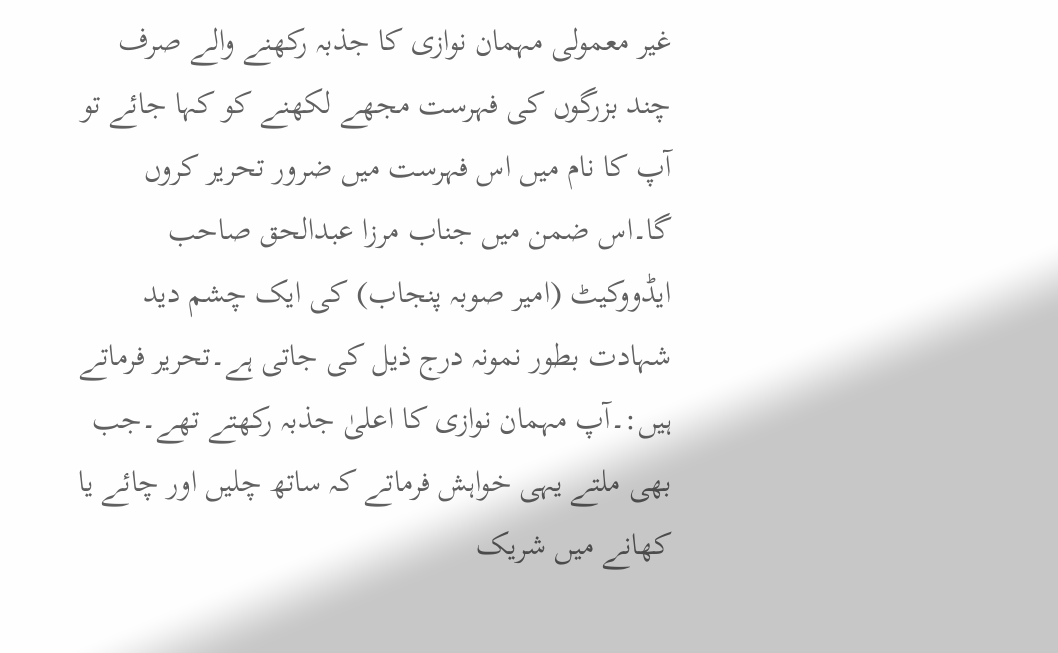غیر معمولی مہمان نوازی کا جذبہ رکھنے والے صرف چند بزرگوں کی فہرست مجھے لکھنے کو کہا جائے تو آپ کا نام میں اس فہرست میں ضرور تحریر کروں گا۔اس ضمن میں جناب مرزا عبدالحق صاحب ایڈووکیٹ (امیر صوبہ پنجاب) کی ایک چشم دید شہادت بطور نمونہ درج ذیل کی جاتی ہے۔تحریر فرماتے ہیں:۔آپ مہمان نوازی کا اعلیٰ جذبہ رکھتے تھے۔جب بھی ملتے یہی خواہش فرماتے کہ ساتھ چلیں اور چائے یا کھانے میں شریک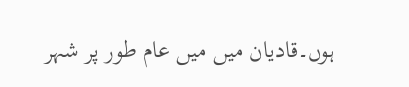ہوں۔قادیان میں میں عام طور پر شہر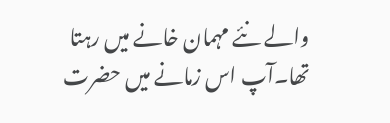والے نئے مہمان خانے میں رہتا تھا۔آپ اس زمانے میں حضرت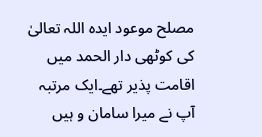مصلح موعود ایدہ اللہ تعالیٰ کی کوٹھی دار الحمد میں اقامت پذیر تھے۔ایک مرتبہ آپ نے میرا سامان و ہیں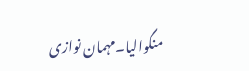منگوالیا۔مہمان نوازی